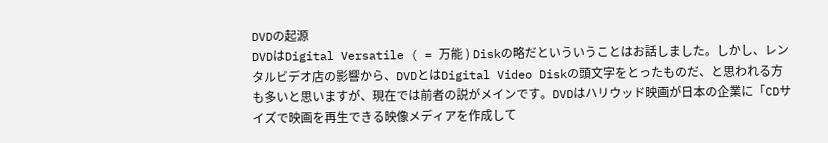DVDの起源
DVDはDigital Versatile ( = 万能 ) Diskの略だといういうことはお話しました。しかし、レンタルビデオ店の影響から、DVDとはDigital Video Diskの頭文字をとったものだ、と思われる方も多いと思いますが、現在では前者の説がメインです。DVDはハリウッド映画が日本の企業に「CDサイズで映画を再生できる映像メディアを作成して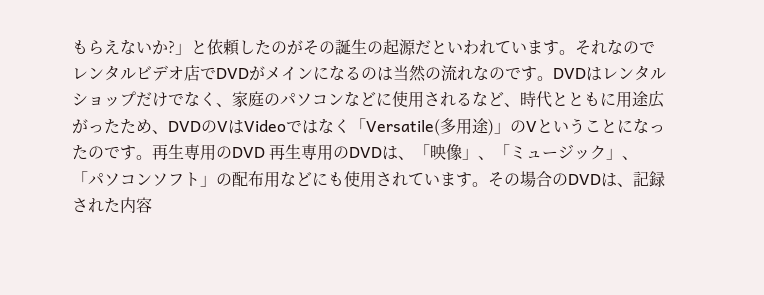もらえないか?」と依頼したのがその誕生の起源だといわれています。それなのでレンタルビデオ店でDVDがメインになるのは当然の流れなのです。DVDはレンタルショップだけでなく、家庭のパソコンなどに使用されるなど、時代とともに用途広がったため、DVDのVはVideoではなく「Versatile(多用途)」のVということになったのです。再生専用のDVD 再生専用のDVDは、「映像」、「ミュージック」、「パソコンソフト」の配布用などにも使用されています。その場合のDVDは、記録された内容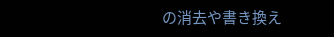の消去や書き換え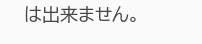は出来ません。